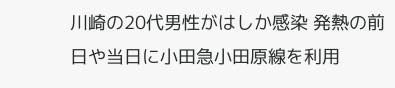川崎の20代男性がはしか感染 発熱の前日や当日に小田急小田原線を利用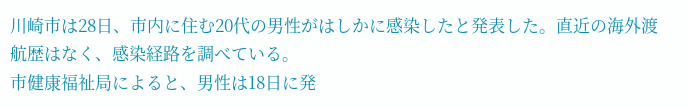川崎市は28日、市内に住む20代の男性がはしかに感染したと発表した。直近の海外渡航歴はなく、感染経路を調べている。
市健康福祉局によると、男性は18日に発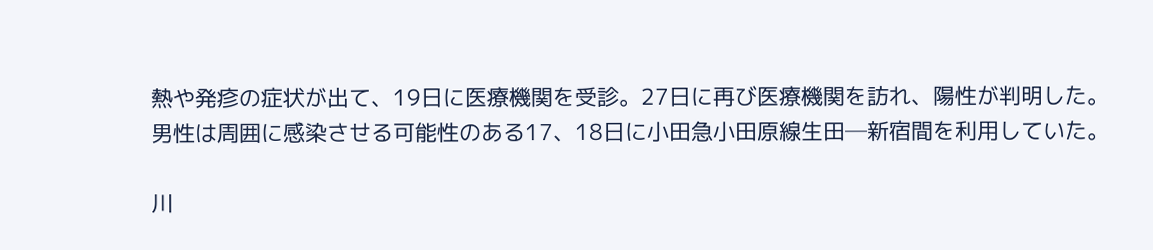熱や発疹の症状が出て、19日に医療機関を受診。27日に再び医療機関を訪れ、陽性が判明した。
男性は周囲に感染させる可能性のある17、18日に小田急小田原線生田─新宿間を利用していた。

川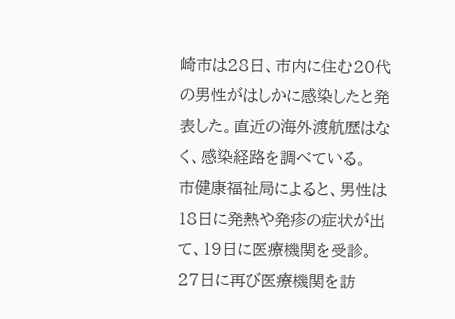崎市は28日、市内に住む20代の男性がはしかに感染したと発表した。直近の海外渡航歴はなく、感染経路を調べている。
市健康福祉局によると、男性は18日に発熱や発疹の症状が出て、19日に医療機関を受診。27日に再び医療機関を訪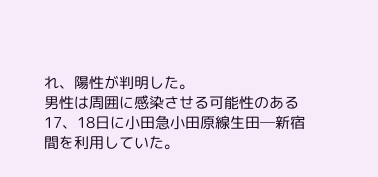れ、陽性が判明した。
男性は周囲に感染させる可能性のある17、18日に小田急小田原線生田─新宿間を利用していた。